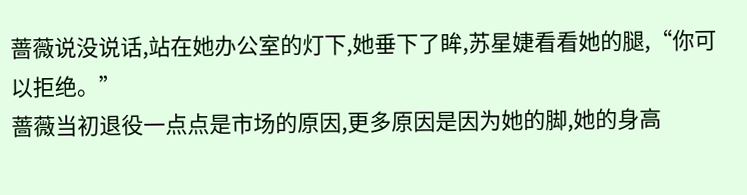蔷薇说没说话,站在她办公室的灯下,她垂下了眸,苏星婕看看她的腿,“你可以拒绝。”
蔷薇当初退役一点点是市场的原因,更多原因是因为她的脚,她的身高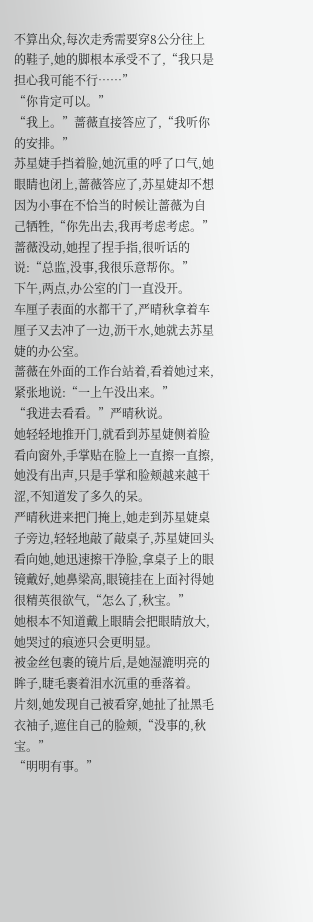不算出众,每次走秀需要穿8公分往上的鞋子,她的脚根本承受不了,“我只是担心我可能不行……”
“你肯定可以。”
“我上。”蔷薇直接答应了,“我听你的安排。”
苏星婕手挡着脸,她沉重的呼了口气,她眼睛也闭上,蔷薇答应了,苏星婕却不想因为小事在不恰当的时候让蔷薇为自己牺牲,“你先出去,我再考虑考虑。”
蔷薇没动,她捏了捏手指,很听话的说:“总监,没事,我很乐意帮你。”
下午,两点,办公室的门一直没开。
车厘子表面的水都干了,严晴秋拿着车厘子又去冲了一边,沥干水,她就去苏星婕的办公室。
蔷薇在外面的工作台站着,看着她过来,紧张地说:“一上午没出来。”
“我进去看看。”严晴秋说。
她轻轻地推开门,就看到苏星婕侧着脸看向窗外,手掌贴在脸上一直擦一直擦,她没有出声,只是手掌和脸颊越来越干涩,不知道发了多久的呆。
严晴秋进来把门掩上,她走到苏星婕桌子旁边,轻轻地敲了敲桌子,苏星婕回头看向她,她迅速擦干净脸,拿桌子上的眼镜戴好,她鼻梁高,眼镜挂在上面衬得她很精英很欲气,“怎么了,秋宝。”
她根本不知道戴上眼睛会把眼睛放大,她哭过的痕迹只会更明显。
被金丝包裹的镜片后,是她湿漉明亮的眸子,睫毛裹着泪水沉重的垂落着。
片刻,她发现自己被看穿,她扯了扯黑毛衣袖子,遮住自己的脸颊,“没事的,秋宝。”
“明明有事。”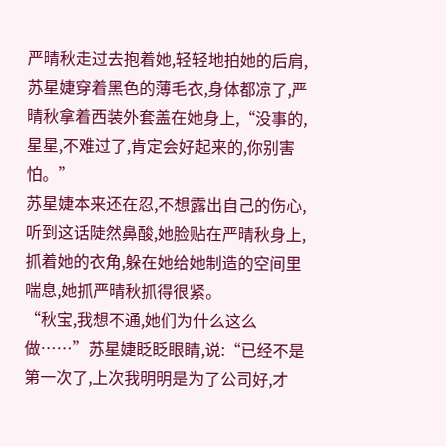严晴秋走过去抱着她,轻轻地拍她的后肩,苏星婕穿着黑色的薄毛衣,身体都凉了,严晴秋拿着西装外套盖在她身上,“没事的,星星,不难过了,肯定会好起来的,你别害怕。”
苏星婕本来还在忍,不想露出自己的伤心,听到这话陡然鼻酸,她脸贴在严晴秋身上,抓着她的衣角,躲在她给她制造的空间里喘息,她抓严晴秋抓得很紧。
“秋宝,我想不通,她们为什么这么做……”苏星婕眨眨眼睛,说:“已经不是第一次了,上次我明明是为了公司好,才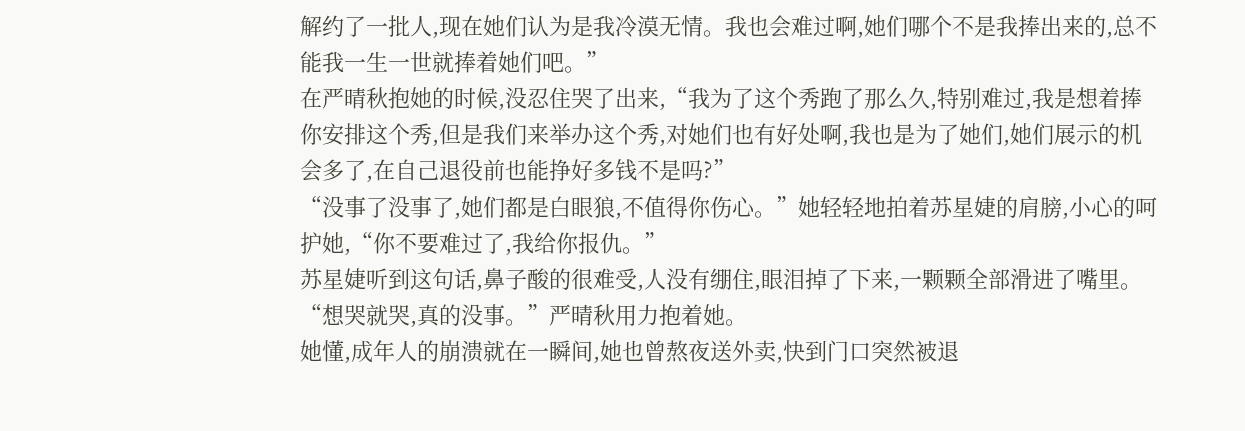解约了一批人,现在她们认为是我冷漠无情。我也会难过啊,她们哪个不是我捧出来的,总不能我一生一世就捧着她们吧。”
在严晴秋抱她的时候,没忍住哭了出来,“我为了这个秀跑了那么久,特别难过,我是想着捧你安排这个秀,但是我们来举办这个秀,对她们也有好处啊,我也是为了她们,她们展示的机会多了,在自己退役前也能挣好多钱不是吗?”
“没事了没事了,她们都是白眼狼,不值得你伤心。”她轻轻地拍着苏星婕的肩膀,小心的呵护她,“你不要难过了,我给你报仇。”
苏星婕听到这句话,鼻子酸的很难受,人没有绷住,眼泪掉了下来,一颗颗全部滑进了嘴里。
“想哭就哭,真的没事。”严晴秋用力抱着她。
她懂,成年人的崩溃就在一瞬间,她也曾熬夜送外卖,快到门口突然被退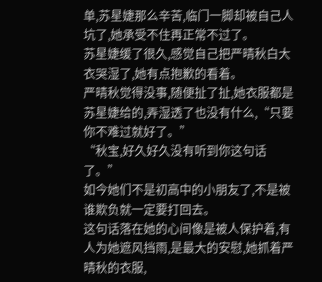单,苏星婕那么辛苦,临门一脚却被自己人坑了,她承受不住再正常不过了。
苏星婕缓了很久,感觉自己把严晴秋白大衣哭湿了,她有点抱歉的看着。
严晴秋觉得没事,随便扯了扯,她衣服都是苏星婕给的,弄湿透了也没有什么,“只要你不难过就好了。”
“秋宝,好久好久没有听到你这句话了。”
如今她们不是初高中的小朋友了,不是被谁欺负就一定要打回去。
这句话落在她的心间像是被人保护着,有人为她遮风挡雨,是最大的安慰,她抓着严晴秋的衣服,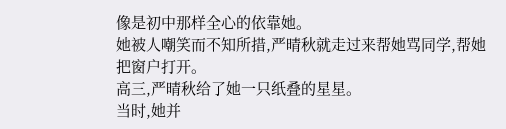像是初中那样全心的依靠她。
她被人嘲笑而不知所措,严晴秋就走过来帮她骂同学,帮她把窗户打开。
高三,严晴秋给了她一只纸叠的星星。
当时,她并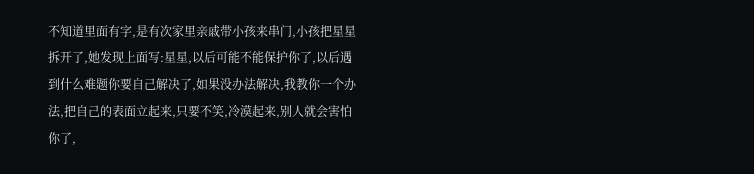不知道里面有字,是有次家里亲戚带小孩来串门,小孩把星星拆开了,她发现上面写:星星,以后可能不能保护你了,以后遇到什么难题你要自己解决了,如果没办法解决,我教你一个办法,把自己的表面立起来,只要不笑,冷漠起来,别人就会害怕你了,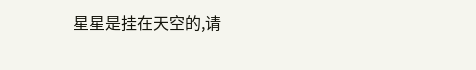星星是挂在天空的,请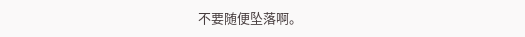不要随便坠落啊。